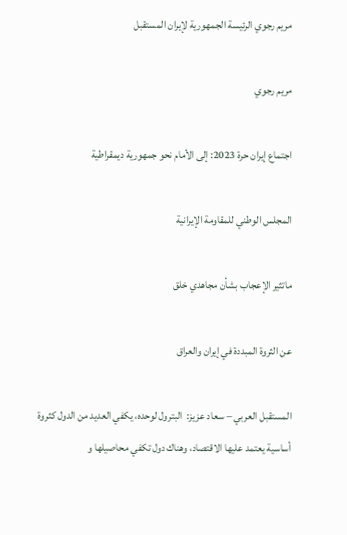مريم رجوي الرئيسة الجمهورية لإيران المستقبل

مريم رجوي

اجتماع إيران حرة 2023: إلى الأمام نحو جمهورية ديمقراطية

المجلس الوطني للمقاومة الإيرانية

ماتثير الإعجاب بشأن مجاهدي خلق

عن الثروة المبددة في إيران والعراق

المستقبل العربي – سعاد عزيز:  البترول لوحده، يکفي العديد من الدول کثروة أساسية يعتمد عليها الاقتصاد، وهناك دول تکفي محاصيلها و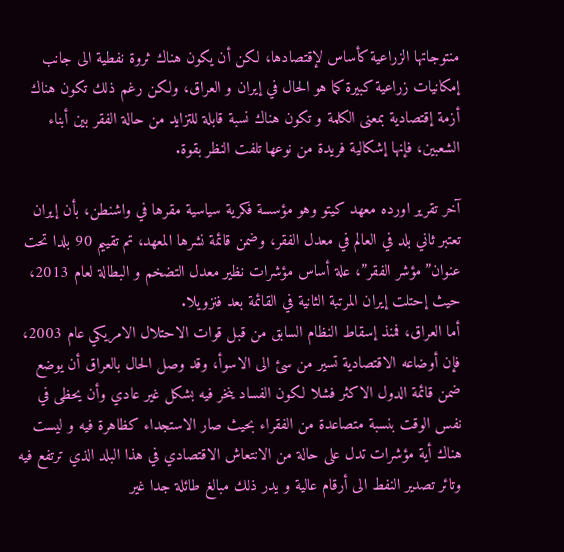منتوجاتها الزراعية کأساس لإقتصادها، لکن أن يکون هناك ثروة نفطية الى جانب إمکانيات زراعية کبيرة کما هو الحال في إيران و العراق، ولکن رغم ذلك تکون هناك أزمة إقتصادية بمعنى الکلمة و تکون هناك نسبة قابلة للتزايد من حالة الفقر بين أبناء الشعبين، فإنها إشکالية فريدة من نوعها تلفت النظر بقوة.

آخر تقرير اورده معهد کيتو وهو مؤسسة فکرية سياسية مقرها في واشنطن، بأن إيران تعتبر ثاني بلد في العالم في معدل الفقر، وضمن قائمة نشرها المعهد، تم تقييم 90 بلدا تحت عنوان”مؤشر الفقر”، علة أساس مؤشرات نظير معدل التضخم و البطالة لعام 2013، حيث إحتلت إيران المرتبة الثانية في القائمة بعد فنزويلا.
أما العراق، فمنذ إسقاط النظام السابق من قبل قوات الاحتلال الامريکي عام 2003، فإن أوضاعه الاقتصادية تسير من سئ الى الاسوأ، وقد وصل الحال بالعراق أن يوضع ضمن قائمة الدول الاکثر فشلا لکون الفساد ينخر فيه بشکل غير عادي وأن يحظى في نفس الوقت بنسبة متصاعدة من الفقراء بحيث صار الاستجداء کظاهرة فيه و ليست هناك أية مؤشرات تدل على حالة من الانتعاش الاقتصادي في هذا البلد الذي ترتفع فيه وتائر تصدير النفط الى أرقام عالية و يدر ذلك مبالغ طائلة جدا غير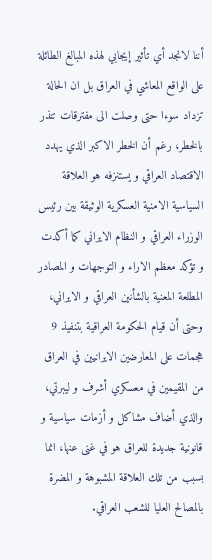أننا لانجد أي تأثير إيجابي لهذه المبالغ الطائلة على الواقع المعاشي في العراق بل ان الحالة تزداد سوءا حتى وصلت الى مفترقات تنذر بالخطر، رغم أن الخطر الاکبر الذي يهدد الاقتصاد العراقي و يستنزفه هو العلاقة السياسية الامنية العسکرية الوثيقة بين رئيس الوزراء العراقي و النظام الايراني کما أکدت و تؤکد معظم الاراء و التوجهات و المصادر المطلعة المعنية بالشأنين العراقي و الايراني، وحتى أن قيام الحکومة العراقية بتنفيذ 9 هجمات على المعارضين الايرانيين في العراق من المقيمين في معسکري أشرف و ليبرتي، والذي أضاف مشاکل و أزمات سياسية و قانونية جديدة للعراق هو في غنى عنها، انما بسبب من تلك العلاقة المشبوهة و المضرة بالمصالح العليا للشعب العراقي.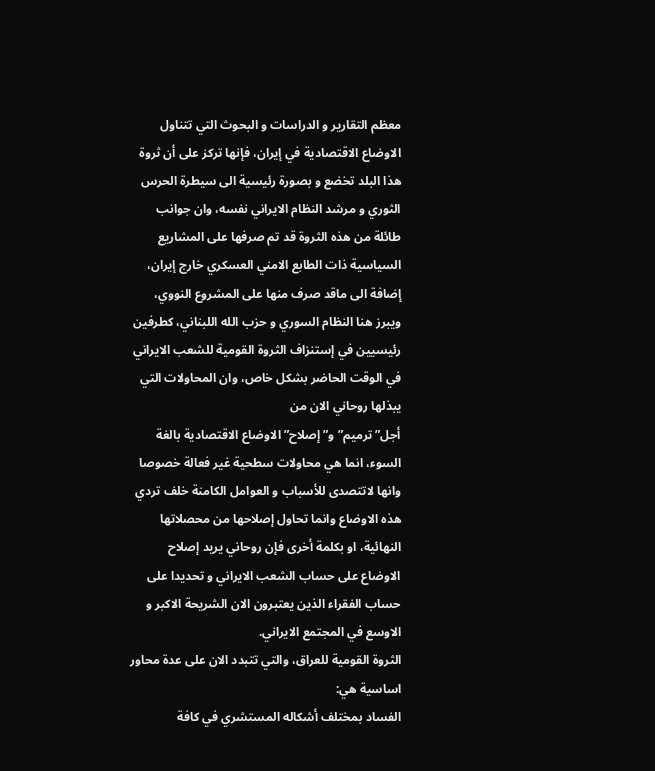معظم التقارير و الدراسات و البحوث التي تتناول الاوضاع الاقتصادية في إيران، فإنها ترکز على أن ثروة هذا البلد تخضع و بصورة رئيسية الى سيطرة الحرس الثوري و مرشد النظام الايراني نفسه، وان جوانب طائلة من هذه الثروة قد تم صرفها على المشاريع السياسية ذات الطابع الامني العسکري خارج إيران، إضافة الى ماقد صرف منها على المشروع النووي، ويبرز هنا النظام السوري و حزب الله اللبناني، کطرفين رئيسيين في إستنزاف الثروة القومية للشعب الايراني في الوقت الحاضر بشکل خاص، وان المحاولات التي يبذلها روحاني الان من أجل”ترميم”و”إصلاح”الاوضاع الاقتصادية بالغة السوء، انما هي محاولات سطحية غير فعالة خصوصا وانها لاتتصدى للأسباب و العوامل الکامنة خلف تردي هذه الاوضاع وانما تحاول إصلاحها من محصلاتها النهائية، او بکلمة أخرى فإن روحاني يريد إصلاح الاوضاع على حساب الشعب الايراني و تحديدا على حساب الفقراء الذين يعتبرون الان الشريحة الاکبر و الاوسع في المجتمع الايراني.
الثروة القومية للعراق، والتي تتبدد الان على عدة محاور اساسية هي:
الفساد بمختلف أشکاله المستشري في کافة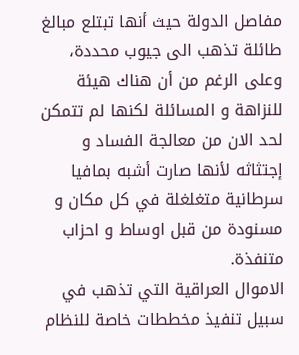مفاصل الدولة حيث أنها تبتلع مبالغ طائلة تذهب الى جيوب محددة، وعلى الرغم من أن هناك هيئة للنزاهة و المسائلة لکنها لم تتمکن لحد الان من معالجة الفساد و إجتثاثه لأنها صارت أشبه بمافيا سرطانية متغلغلة في کل مکان و مسنودة من قبل اوساط و احزاب متنفذة.
الاموال العراقية التي تذهب في سبيل تنفيذ مخططات خاصة للنظام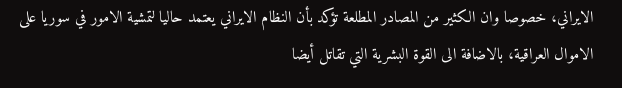الايراني، خصوصا وان الکثير من المصادر المطلعة تؤکد بأن النظام الايراني يعتمد حاليا لتمشية الامور في سوريا على الاموال العراقية، بالاضافة الى القوة البشرية التي تقاتل أيضا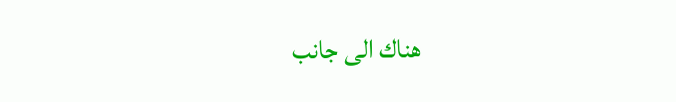هناك الى جانب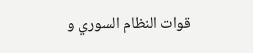قوات النظام السوري و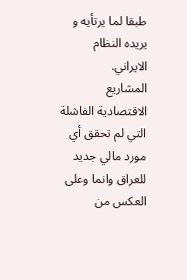طبقا لما يرتأيه و يريده النظام الايراني.
المشاريع الاقتصادية الفاشلة التي لم تحقق أي مورد مالي جديد للعراق وانما وعلى العکس من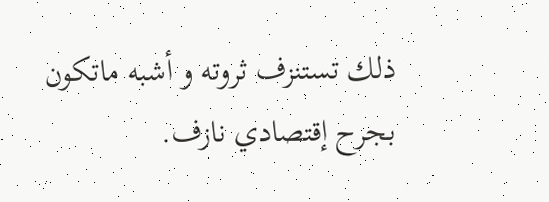ذلك تستنزف ثروته و أشبه ماتکون بجرح إقتصادي نازف.